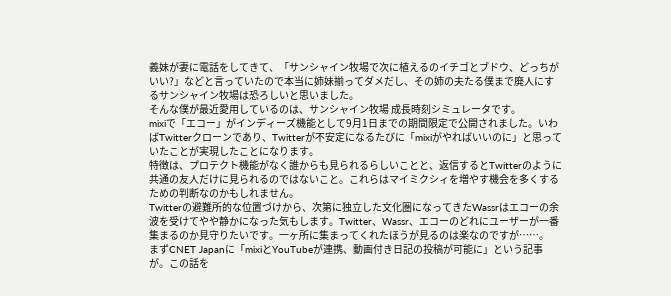義妹が妻に電話をしてきて、「サンシャイン牧場で次に植えるのイチゴとブドウ、どっちがいい?」などと言っていたので本当に姉妹揃ってダメだし、その姉の夫たる僕まで廃人にするサンシャイン牧場は恐ろしいと思いました。
そんな僕が最近愛用しているのは、サンシャイン牧場 成長時刻シミュレータです。
mixiで「エコー」がインディーズ機能として9月1日までの期間限定で公開されました。いわばTwitterクローンであり、Twitterが不安定になるたびに「mixiがやればいいのに」と思っていたことが実現したことになります。
特徴は、プロテクト機能がなく誰からも見られるらしいことと、返信するとTwitterのように共通の友人だけに見られるのではないこと。これらはマイミクシィを増やす機会を多くするための判断なのかもしれません。
Twitterの避難所的な位置づけから、次第に独立した文化圏になってきたWassrはエコーの余波を受けてやや静かになった気もします。Twitter、Wassr、エコーのどれにユーザーが一番集まるのか見守りたいです。一ヶ所に集まってくれたほうが見るのは楽なのですが……。
まずCNET Japanに「mixiとYouTubeが連携、動画付き日記の投稿が可能に」という記事が。この話を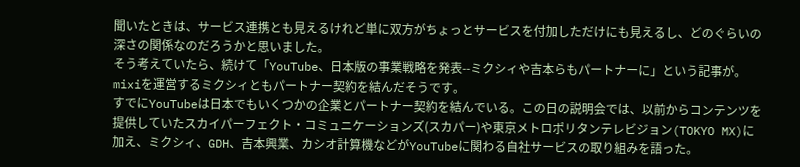聞いたときは、サービス連携とも見えるけれど単に双方がちょっとサービスを付加しただけにも見えるし、どのぐらいの深さの関係なのだろうかと思いました。
そう考えていたら、続けて「YouTube、日本版の事業戦略を発表--ミクシィや吉本らもパートナーに」という記事が。mixiを運営するミクシィともパートナー契約を結んだそうです。
すでにYouTubeは日本でもいくつかの企業とパートナー契約を結んでいる。この日の説明会では、以前からコンテンツを提供していたスカイパーフェクト・コミュニケーションズ(スカパー)や東京メトロポリタンテレビジョン(TOKYO MX)に加え、ミクシィ、GDH、吉本興業、カシオ計算機などがYouTubeに関わる自社サービスの取り組みを語った。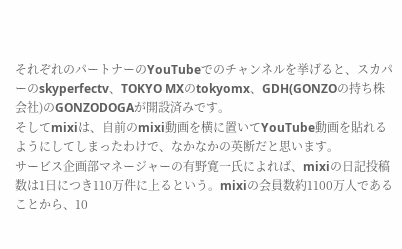それぞれのパートナーのYouTubeでのチャンネルを挙げると、スカパーのskyperfectv、TOKYO MXのtokyomx、GDH(GONZOの持ち株会社)のGONZODOGAが開設済みです。
そしてmixiは、自前のmixi動画を横に置いてYouTube動画を貼れるようにしてしまったわけで、なかなかの英断だと思います。
サービス企画部マネージャーの有野寛一氏によれば、mixiの日記投稿数は1日につき110万件に上るという。mixiの会員数約1100万人であることから、10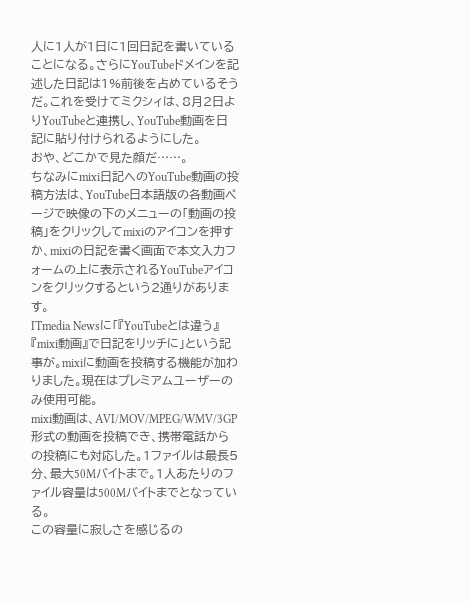人に1人が1日に1回日記を書いていることになる。さらにYouTubeドメインを記述した日記は1%前後を占めているそうだ。これを受けてミクシィは、8月2日よりYouTubeと連携し、YouTube動画を日記に貼り付けられるようにした。
おや、どこかで見た顔だ……。
ちなみにmixi日記へのYouTube動画の投稿方法は、YouTube日本語版の各動画ページで映像の下のメニューの「動画の投稿」をクリックしてmixiのアイコンを押すか、mixiの日記を書く画面で本文入力フォームの上に表示されるYouTubeアイコンをクリックするという2通りがあります。
ITmedia Newsに「『YouTubeとは違う』『mixi動画』で日記をリッチに」という記事が。mixiに動画を投稿する機能が加わりました。現在はプレミアムユーザーのみ使用可能。
mixi動画は、AVI/MOV/MPEG/WMV/3GP形式の動画を投稿でき、携帯電話からの投稿にも対応した。1ファイルは最長5分、最大50Mバイトまで。1人あたりのファイル容量は500Mバイトまでとなっている。
この容量に寂しさを感じるの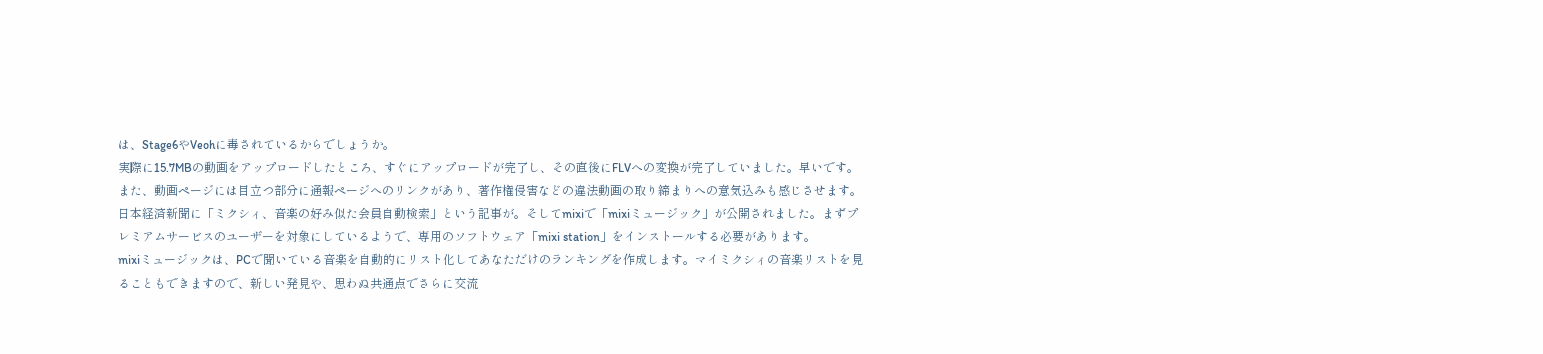は、Stage6やVeohに毒されているからでしょうか。
実際に15.7MBの動画をアップロードしたところ、すぐにアップロードが完了し、その直後にFLVへの変換が完了していました。早いです。
また、動画ページには目立つ部分に通報ページへのリンクがあり、著作権侵害などの違法動画の取り締まりへの意気込みも感じさせます。
日本経済新聞に「ミクシィ、音楽の好み似た会員自動検索」という記事が。そしてmixiで「mixiミュージック」が公開されました。まずプレミアムサービスのユーザーを対象にしているようで、専用のソフトウェア「mixi station」をインストールする必要があります。
mixiミュージックは、PCで聞いている音楽を自動的にリスト化してあなただけのランキングを作成します。マイミクシィの音楽リストを見ることもできますので、新しい発見や、思わぬ共通点でさらに交流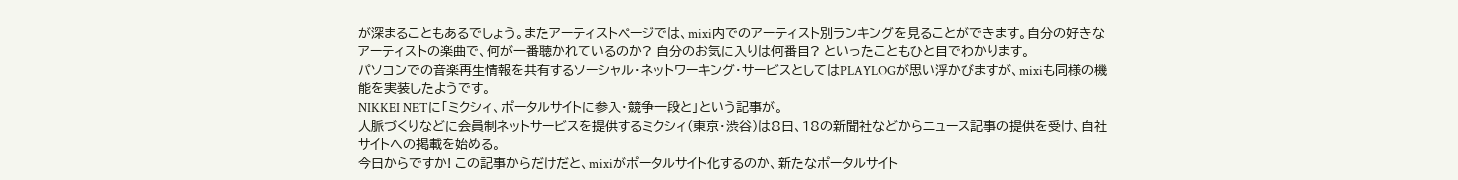が深まることもあるでしょう。またアーティストページでは、mixi内でのアーティスト別ランキングを見ることができます。自分の好きなアーティストの楽曲で、何が一番聴かれているのか? 自分のお気に入りは何番目? といったこともひと目でわかります。
パソコンでの音楽再生情報を共有するソーシャル・ネットワーキング・サービスとしてはPLAYLOGが思い浮かびますが、mixiも同様の機能を実装したようです。
NIKKEI NETに「ミクシィ、ポータルサイトに参入・競争一段と」という記事が。
人脈づくりなどに会員制ネットサービスを提供するミクシィ(東京・渋谷)は8日、18の新聞社などからニュース記事の提供を受け、自社サイトへの掲載を始める。
今日からですか! この記事からだけだと、mixiがポータルサイト化するのか、新たなポータルサイト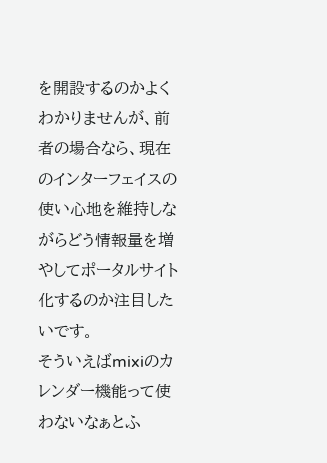を開設するのかよくわかりませんが、前者の場合なら、現在のインターフェイスの使い心地を維持しながらどう情報量を増やしてポータルサイト化するのか注目したいです。
そういえばmixiのカレンダー機能って使わないなぁとふ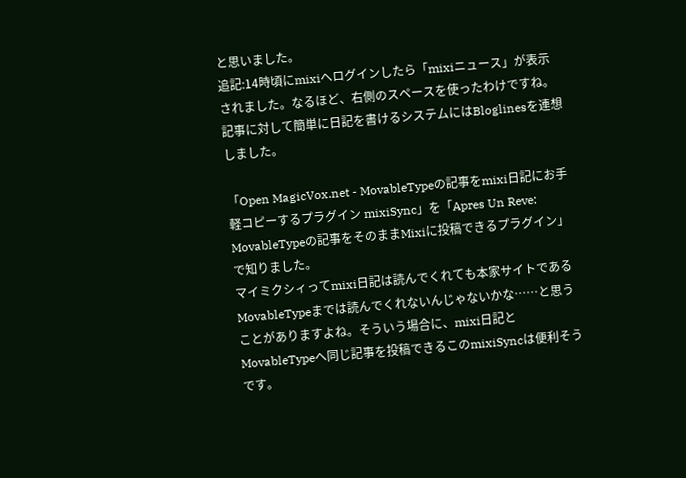と思いました。
追記:14時頃にmixiへログインしたら「mixiニュース」が表示されました。なるほど、右側のスペースを使ったわけですね。記事に対して簡単に日記を書けるシステムにはBloglinesを連想しました。

「Open MagicVox.net - MovableTypeの記事をmixi日記にお手軽コピーするプラグイン mixiSync」を「Apres Un Reve: MovableTypeの記事をそのままMixiに投稿できるプラグイン」で知りました。
マイミクシィってmixi日記は読んでくれても本家サイトであるMovableTypeまでは読んでくれないんじゃないかな……と思うことがありますよね。そういう場合に、mixi日記とMovableTypeへ同じ記事を投稿できるこのmixiSyncは便利そうです。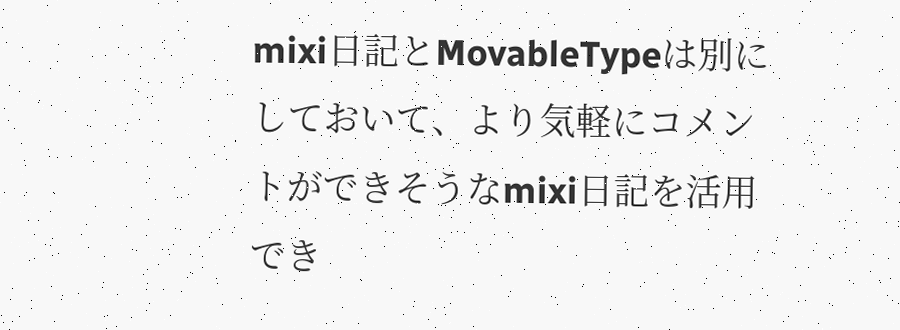mixi日記とMovableTypeは別にしておいて、より気軽にコメントができそうなmixi日記を活用でき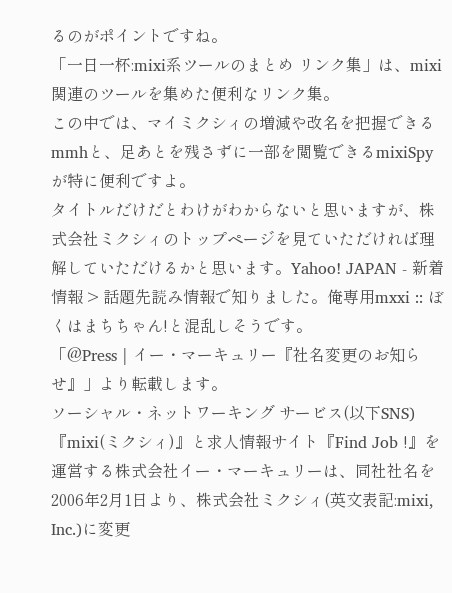るのがポイントですね。
「一日一杯:mixi系ツールのまとめ リンク集」は、mixi関連のツールを集めた便利なリンク集。
この中では、マイミクシィの増減や改名を把握できるmmhと、足あとを残さずに一部を閲覧できるmixiSpyが特に便利ですよ。
タイトルだけだとわけがわからないと思いますが、株式会社ミクシィのトップページを見ていただければ理解していただけるかと思います。Yahoo! JAPAN - 新着情報 > 話題先読み情報で知りました。俺専用mxxi :: ぼくはまちちゃん!と混乱しそうです。
「@Press | イー・マーキュリー『社名変更のお知らせ』」より転載します。
ソーシャル・ネットワーキング サービス(以下SNS)『mixi(ミクシィ)』と求人情報サイト『Find Job !』を運営する株式会社イー・マーキュリーは、同社社名を2006年2月1日より、株式会社ミクシィ(英文表記:mixi, Inc.)に変更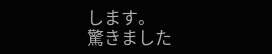します。
驚きました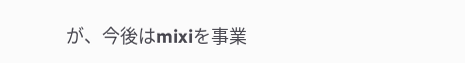が、今後はmixiを事業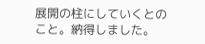展開の柱にしていくとのこと。納得しました。